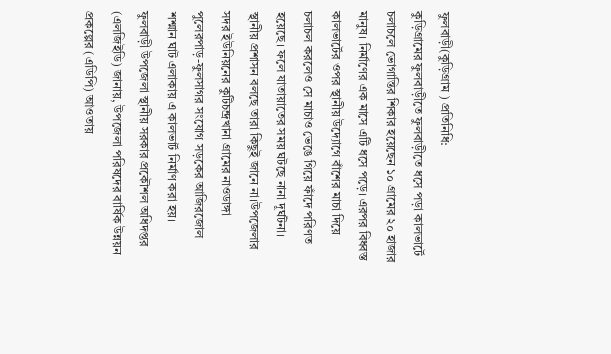ফুলবাড়ী(কুড়িগ্রাম ) প্রতিনিধি:
কুড়িগ্রামের ফুলবাড়ীতে ফুলবাড়ীতে ধসে পড়া কালভার্টে চলাচলে ভোগান্তির শিকার হয়েছেন ১০ গ্ৰামের ২০ হাজার মানুষ। নির্মাণের এক মাসে এটি ধসে পড়ে। এরপর বিধ্বস্ত কালভার্টের ওপর স্থানীয় উদ্যোগে বাঁশের মাচা দিয়ে চলাচল করলেও সে মাচাও ভেঙে গিয়ে ফাঁদে পরিণত হয়েছে। ফলে যাতায়াতের সময় ঘটছে নানা দূর্ঘটনা। স্থানীয় প্রশাসন বলছে তারা কিছুই জানে না।উপজেলার সদর ইউনিয়নের কুটিচন্দ্রখানা গ্রামের নাওডাঙ্গা পুলেরপাড়-ফুলসাগর সংযোগ সড়কের আজিরজোল শশ্মান ঘাট এলাকায় এ কালভার্ট নির্মাণ করা হয়।
ফুলবাড়ী উপজেলা স্থানীয় সরকার প্রকৌশল অধিদপ্তর (এলজিইডি) জানায়, উপজেলা পরিষদের বার্ষিক উন্নয়ন প্রকল্পের (এডিপি) আওতায়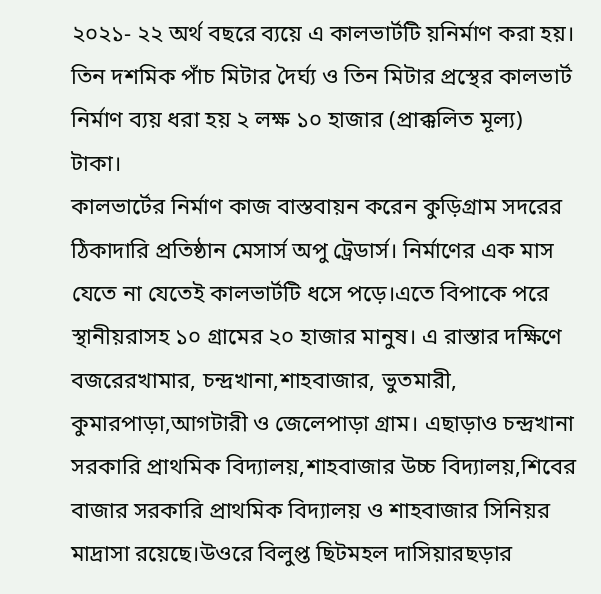২০২১- ২২ অর্থ বছরে ব্যয়ে এ কালভার্টটি য়নির্মাণ করা হয়। তিন দশমিক পাঁচ মিটার দৈর্ঘ্য ও তিন মিটার প্রস্থের কালভার্ট নির্মাণ ব্যয় ধরা হয় ২ লক্ষ ১০ হাজার (প্রাক্কলিত মূল্য) টাকা।
কালভার্টের নির্মাণ কাজ বাস্তবায়ন করেন কুড়িগ্রাম সদরের ঠিকাদারি প্রতিষ্ঠান মেসার্স অপু ট্রেডার্স। নির্মাণের এক মাস যেতে না যেতেই কালভার্টটি ধসে পড়ে।এতে বিপাকে পরে স্থানীয়রাসহ ১০ গ্ৰামের ২০ হাজার মানুষ। এ রাস্তার দক্ষিণে বজরেরখামার, চন্দ্রখানা,শাহবাজার, ভুতমারী, কুমারপাড়া,আগটারী ও জেলেপাড়া গ্ৰাম। এছাড়াও চন্দ্রখানা সরকারি প্রাথমিক বিদ্যালয়,শাহবাজার উচ্চ বিদ্যালয়,শিবের বাজার সরকারি প্রাথমিক বিদ্যালয় ও শাহবাজার সিনিয়র মাদ্রাসা রয়েছে।উওরে বিলুপ্ত ছিটমহল দাসিয়ারছড়ার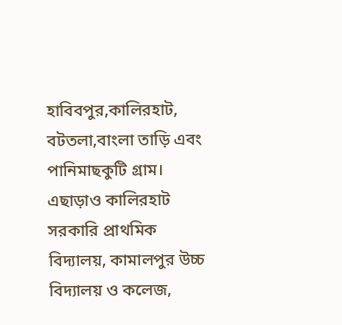হাবিবপুর,কালিরহাট, বটতলা,বাংলা তাড়ি এবং পানিমাছকুটি গ্ৰাম। এছাড়াও কালিরহাট সরকারি প্রাথমিক বিদ্যালয়, কামালপুর উচ্চ বিদ্যালয় ও কলেজ,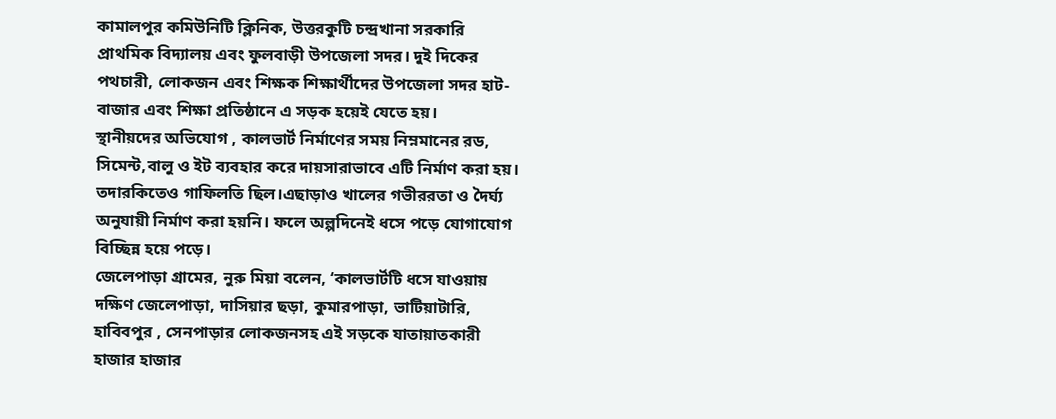কামালপুর কমিউনিটি ক্লিনিক, উত্তরকুটি চন্দ্রখানা সরকারি প্রাথমিক বিদ্যালয় এবং ফুলবাড়ী উপজেলা সদর। দুই দিকের পথচারী, লোকজন এবং শিক্ষক শিক্ষার্থীদের উপজেলা সদর হাট-বাজার এবং শিক্ষা প্রতিষ্ঠানে এ সড়ক হয়েই যেতে হয়।
স্থানীয়দের অভিযোগ , কালভার্ট নির্মাণের সময় নিম্নমানের রড, সিমেন্ট,বালু ও ইট ব্যবহার করে দায়সারাভাবে এটি নির্মাণ করা হয়। তদারকিতেও গাফিলতি ছিল।এছাড়াও খালের গভীররতা ও দৈর্ঘ্য অনুযায়ী নির্মাণ করা হয়নি। ফলে অল্পদিনেই ধসে পড়ে যোগাযোগ বিচ্ছিন্ন হয়ে পড়ে।
জেলেপাড়া গ্ৰামের, নুরু মিয়া বলেন, ‘কালভার্টটি ধসে যাওয়ায় দক্ষিণ জেলেপাড়া, দাসিয়ার ছড়া, কুমারপাড়া, ভাটিয়াটারি, হাবিবপুর , সেনপাড়ার লোকজনসহ এই সড়কে যাতায়াতকারী হাজার হাজার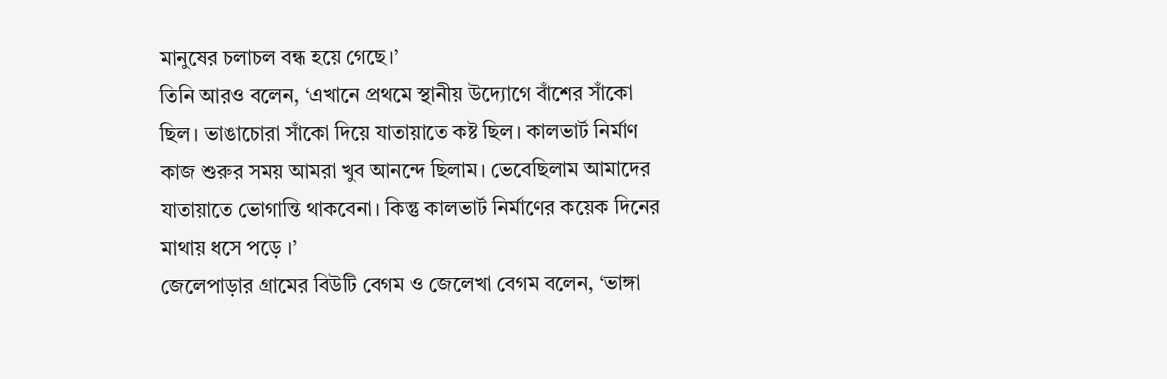মানুষের চলাচল বন্ধ হয়ে গেছে।’
তিনি আরও বলেন, ‘এখানে প্রথমে স্থানীয় উদ্যোগে বাঁশের সাঁকো ছিল। ভাঙাচোরা সাঁকো দিয়ে যাতায়াতে কষ্ট ছিল। কালভার্ট নির্মাণ কাজ শুরুর সময় আমরা খুব আনন্দে ছিলাম। ভেবেছিলাম আমাদের যাতায়াতে ভোগান্তি থাকবেনা। কিন্তু কালভার্ট নির্মাণের কয়েক দিনের মাথায় ধসে পড়ে ।’
জেলেপাড়ার গ্ৰামের বিউটি বেগম ও জেলেখা বেগম বলেন, ‘ভাঙ্গা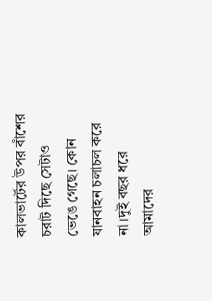কালভার্টের উপর বাঁশের চরাট দিছে সেটাও ভেঙে গেছে। কোন যানবাহন চলাচল করে না।দুই বছর ধরে আমাদের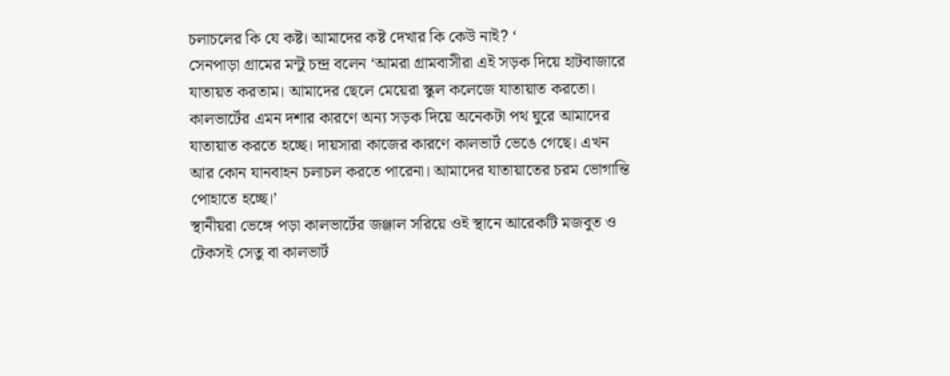চলাচলের কি যে কষ্ট। আমাদের কষ্ট দেখার কি কেউ নাই? ‘
সেনপাড়া গ্রামের মন্টু চন্দ্র বলেন ‘আমরা গ্রামবাসীরা এই সড়ক দিয়ে হাটবাজারে যাতায়ত করতাম। আমাদের ছেলে মেয়েরা স্কুল কলেজে যাতায়াত করতো।
কালভার্টের এমন দশার কারণে অন্য সড়ক দিয়ে অনেকটা পথ ঘুরে আমাদের যাতায়াত করতে হচ্ছে। দায়সারা কাজের কারণে কালভার্ট ভেঙে গেছে। এখন আর কোন যানবাহন চলাচল করতে পারেনা। আমাদের যাতায়াতের চরম ভোগান্তি পোহাতে হচ্ছে।’
স্থানীয়রা ভেঙ্গে পড়া কালভার্টের জঞ্জাল সরিয়ে ওই স্থানে আরেকটি মজবুত ও টেকসই সেতু বা কালভার্ট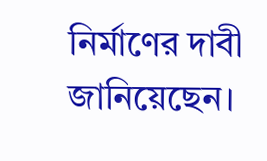নির্মাণের দাবী জানিয়েছেন।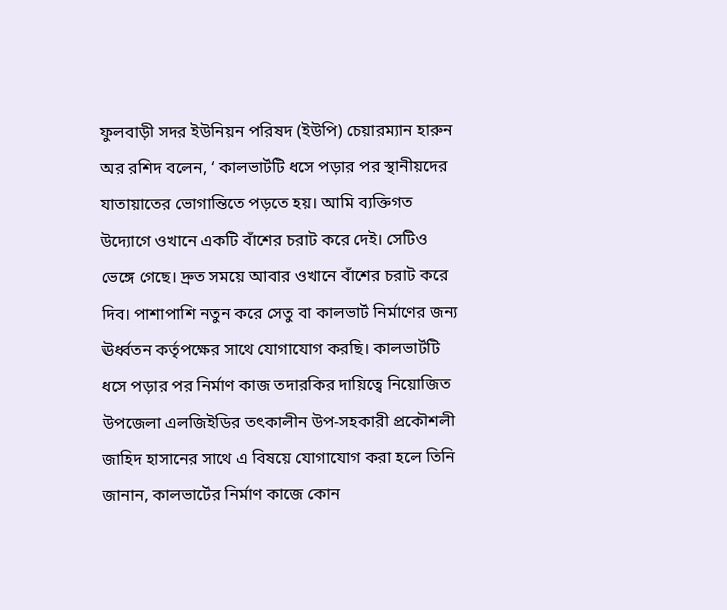ফুলবাড়ী সদর ইউনিয়ন পরিষদ (ইউপি) চেয়ারম্যান হারুন অর রশিদ বলেন, ‘ কালভার্টটি ধসে পড়ার পর স্থানীয়দের যাতায়াতের ভোগান্তিতে পড়তে হয়। আমি ব্যক্তিগত উদ্যোগে ওখানে একটি বাঁশের চরাট করে দেই। সেটিও ভেঙ্গে গেছে। দ্রুত সময়ে আবার ওখানে বাঁশের চরাট করে দিব। পাশাপাশি নতুন করে সেতু বা কালভার্ট নির্মাণের জন্য ঊর্ধ্বতন কর্তৃপক্ষের সাথে যোগাযোগ করছি। কালভার্টটি ধসে পড়ার পর নির্মাণ কাজ তদারকির দায়িত্বে নিয়োজিত উপজেলা এলজিইডির তৎকালীন উপ-সহকারী প্রকৌশলী জাহিদ হাসানের সাথে এ বিষয়ে যোগাযোগ করা হলে তিনি জানান, কালভার্টের নির্মাণ কাজে কোন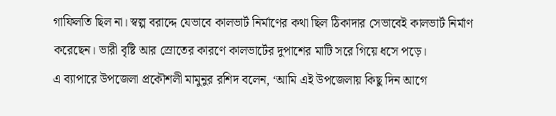গাফিলতি ছিল না। স্বল্প বরাদ্দে যেভাবে কালভার্ট নির্মাণের কথা ছিল ঠিকাদার সেভাবেই কালভার্ট নির্মাণ করেছেন। ভারী বৃষ্টি আর স্রোতের কারণে কালভার্টের দুপাশের মাটি সরে গিয়ে ধসে পড়ে।
এ ব্যাপারে উপজেলা প্রকৌশলী মামুনুর রশিদ বলেন, ‘আমি এই উপজেলায় কিছু দিন আগে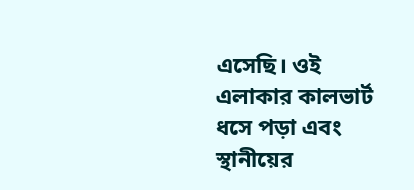এসেছি। ওই এলাকার কালভার্ট ধসে পড়া এবং স্থানীয়ের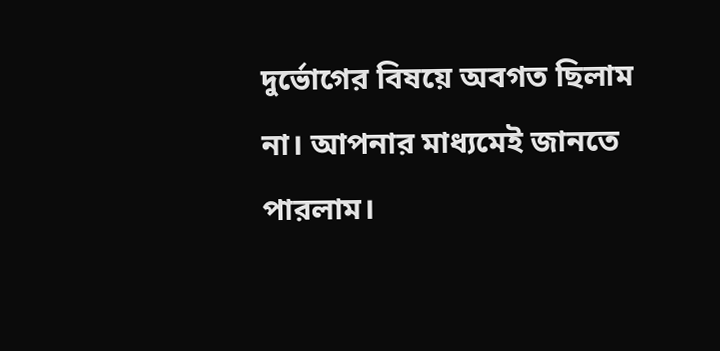দুর্ভোগের বিষয়ে অবগত ছিলাম না। আপনার মাধ্যমেই জানতে পারলাম।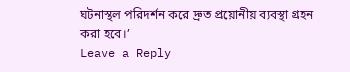ঘটনাস্থল পরিদর্শন করে দ্রুত প্রয়োনীয় ব্যবস্থা গ্রহন করা হবে।’
Leave a Reply